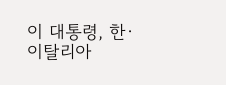이 대통령, 한·이탈리아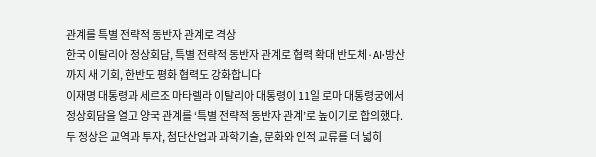관계를 특별 전략적 동반자 관계로 격상
한국 이탈리아 정상회담, 특별 전략적 동반자 관계로 협력 확대 반도체·AI·방산까지 새 기회, 한반도 평화 협력도 강화합니다
이재명 대통령과 세르조 마타렐라 이탈리아 대통령이 11일 로마 대통령궁에서 정상회담을 열고 양국 관계를 ‘특별 전략적 동반자 관계’로 높이기로 합의했다.
두 정상은 교역과 투자, 첨단산업과 과학기술, 문화와 인적 교류를 더 넓히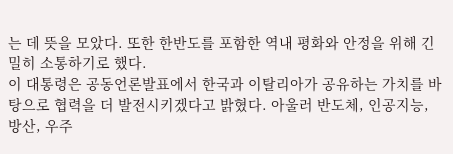는 데 뜻을 모았다. 또한 한반도를 포함한 역내 평화와 안정을 위해 긴밀히 소통하기로 했다.
이 대통령은 공동언론발표에서 한국과 이탈리아가 공유하는 가치를 바탕으로 협력을 더 발전시키겠다고 밝혔다. 아울러 반도체, 인공지능, 방산, 우주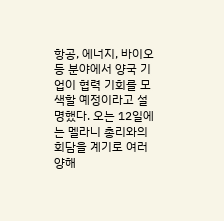항공, 에너지, 바이오 등 분야에서 양국 기업이 협력 기회를 모색할 예정이라고 설명했다. 오는 12일에는 멜라니 총리와의 회담을 계기로 여러 양해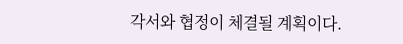각서와 협정이 체결될 계획이다.